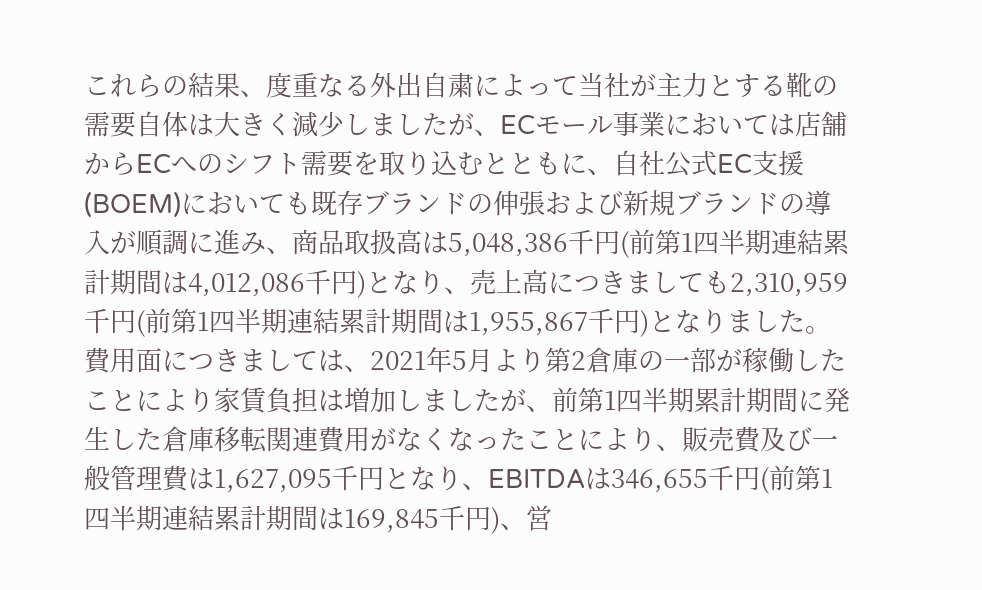これらの結果、度重なる外出自粛によって当社が主力とする靴の需要自体は大きく減少しましたが、ECモール事業においては店舗からECへのシフト需要を取り込むとともに、自社公式EC支援(BOEM)においても既存ブランドの伸張および新規ブランドの導入が順調に進み、商品取扱高は5,048,386千円(前第1四半期連結累計期間は4,012,086千円)となり、売上高につきましても2,310,959千円(前第1四半期連結累計期間は1,955,867千円)となりました。
費用面につきましては、2021年5月より第2倉庫の一部が稼働したことにより家賃負担は増加しましたが、前第1四半期累計期間に発生した倉庫移転関連費用がなくなったことにより、販売費及び一般管理費は1,627,095千円となり、EBITDAは346,655千円(前第1四半期連結累計期間は169,845千円)、営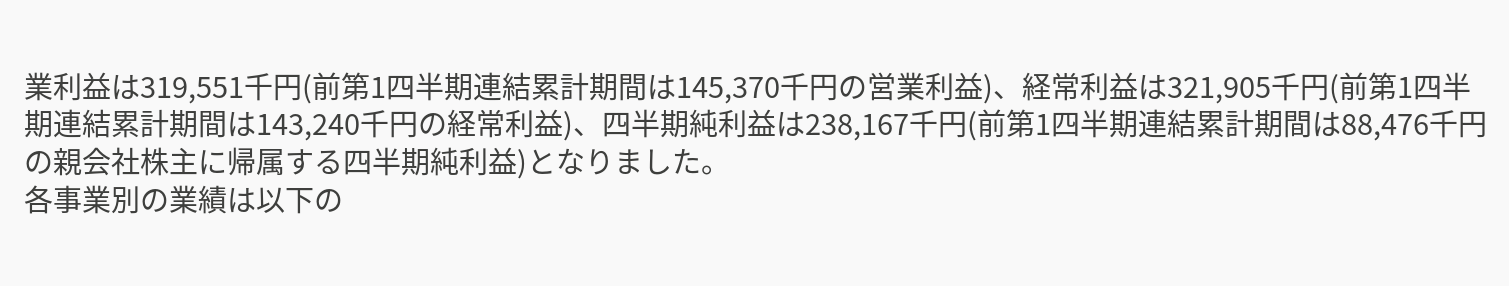業利益は319,551千円(前第1四半期連結累計期間は145,370千円の営業利益)、経常利益は321,905千円(前第1四半期連結累計期間は143,240千円の経常利益)、四半期純利益は238,167千円(前第1四半期連結累計期間は88,476千円の親会社株主に帰属する四半期純利益)となりました。
各事業別の業績は以下の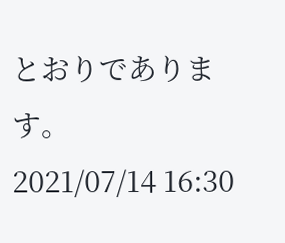とおりであります。
2021/07/14 16:30